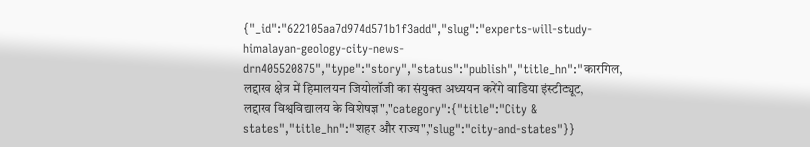{"_id":"622105aa7d974d571b1f3add","slug":"experts-will-study-himalayan-geology-city-news-drn405520875","type":"story","status":"publish","title_hn":"कारगिल, लद्दाख क्षेत्र में हिमालयन जियोलॉजी का संयुक्त अध्ययन करेंगे वाडिया इंस्टीट्यूट, लद्दाख विश्वविद्यालय के विशेषज्ञ","category":{"title":"City & states","title_hn":"शहर और राज्य","slug":"city-and-states"}}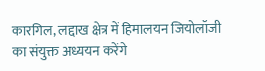कारगिल, लद्दाख क्षेत्र में हिमालयन जियोलॉजी का संयुक्त अध्ययन करेंगे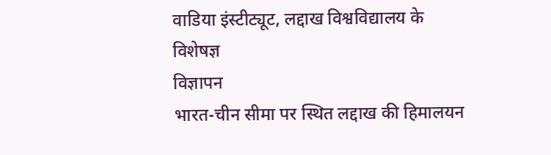वाडिया इंस्टीट्यूट, लद्दाख विश्वविद्यालय के विशेषज्ञ
विज्ञापन
भारत-चीन सीमा पर स्थित लद्दाख की हिमालयन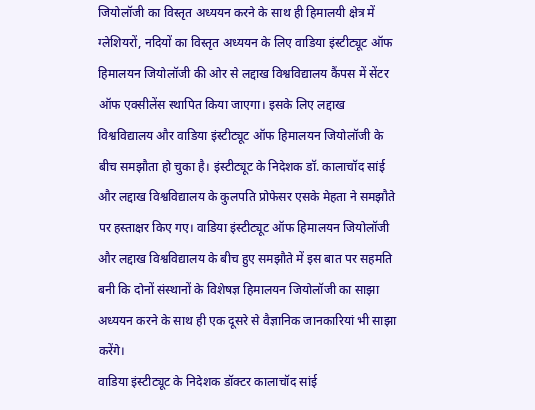जियोलॉजी का विस्तृत अध्ययन करने के साथ ही हिमालयी क्षेत्र में ग्लेशियरों, नदियों का विस्तृत अध्ययन के लिए वाडिया इंस्टीट्यूट ऑफ हिमालयन जियोलॉजी की ओर से लद्दाख विश्वविद्यालय कैंपस में सेंटर ऑफ एक्सीलेंस स्थापित किया जाएगा। इसके लिए लद्दाख विश्वविद्यालय और वाडिया इंस्टीट्यूट ऑफ हिमालयन जियोलॉजी के बीच समझौता हो चुका है। इंस्टीट्यूट के निदेशक डॉ. कालाचॉद सांई और लद्दाख विश्वविद्यालय के कुलपति प्रोफेसर एसके मेहता ने समझौते पर हस्ताक्षर किए गए। वाडिया इंस्टीट्यूट ऑफ हिमालयन जियोलॉजी और लद्दाख विश्वविद्यालय के बीच हुए समझौते में इस बात पर सहमति बनी कि दोनों संस्थानों के विशेषज्ञ हिमालयन जियोलॉजी का साझा अध्ययन करने के साथ ही एक दूसरे से वैज्ञानिक जानकारियां भी साझा करेंगे।
वाडिया इंस्टीट्यूट के निदेशक डॉक्टर कालाचॉद सांई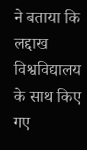ने बताया कि लद्दाख विश्वविद्यालय के साथ किए गए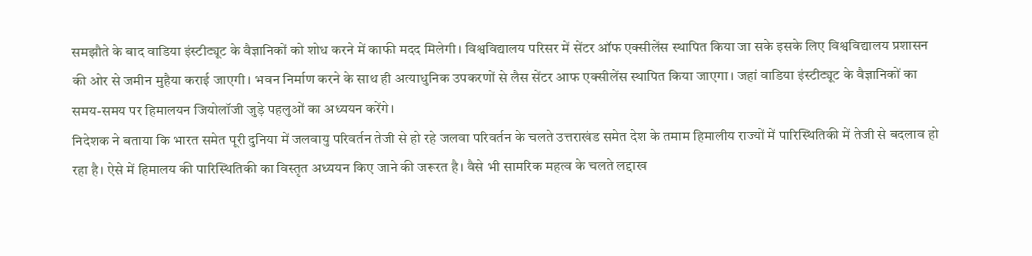समझौते के बाद वाडिया इंस्टीट्यूट के वैज्ञानिकों को शोध करने में काफी मदद मिलेगी। विश्वविद्यालय परिसर में सेंटर ऑफ एक्सीलेंस स्थापित किया जा सके इसके लिए विश्वविद्यालय प्रशासन की ओर से जमीन मुहैया कराई जाएगी। भवन निर्माण करने के साथ ही अत्याधुनिक उपकरणों से लैस सेंटर आफ एक्सीलेंस स्थापित किया जाएगा। जहां वाडिया इंस्टीट्यूट के वैज्ञानिकों का समय-समय पर हिमालयन जियोलॉजी जुड़े पहलुओं का अध्ययन करेंगे।
निदेशक ने बताया कि भारत समेत पूरी दुनिया में जलवायु परिवर्तन तेजी से हो रहे जलवा परिवर्तन के चलते उत्तराखंड समेत देश के तमाम हिमालीय राज्यों में पारिस्थितिकी में तेजी से बदलाव हो रहा है। ऐसे में हिमालय की पारिस्थितिकी का विस्तृत अध्ययन किए जाने की जरूरत है। वैसे भी सामरिक महत्व के चलते लद्दाख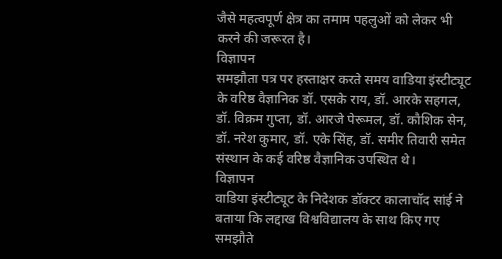जैसे महत्वपूर्ण क्षेत्र का तमाम पहलुओं को लेकर भी करने की जरूरत है।
विज्ञापन
समझौता पत्र पर हस्ताक्षर करते समय वाडिया इंस्टीट्यूट के वरिष्ठ वैज्ञानिक डॉ. एसके राय, डॉ. आरके सहगल, डॉ. विक्रम गुप्ता, डॉ. आरजे पेरूमल, डॉ. कौशिक सेन, डॉ. नरेश कुमार, डॉ. एके सिंह, डॉ. समीर तिवारी समेत संस्थान के कई वरिष्ठ वैज्ञानिक उपस्थित थे।
विज्ञापन
वाडिया इंस्टीट्यूट के निदेशक डॉक्टर कालाचॉद सांई ने बताया कि लद्दाख विश्वविद्यालय के साथ किए गए समझौते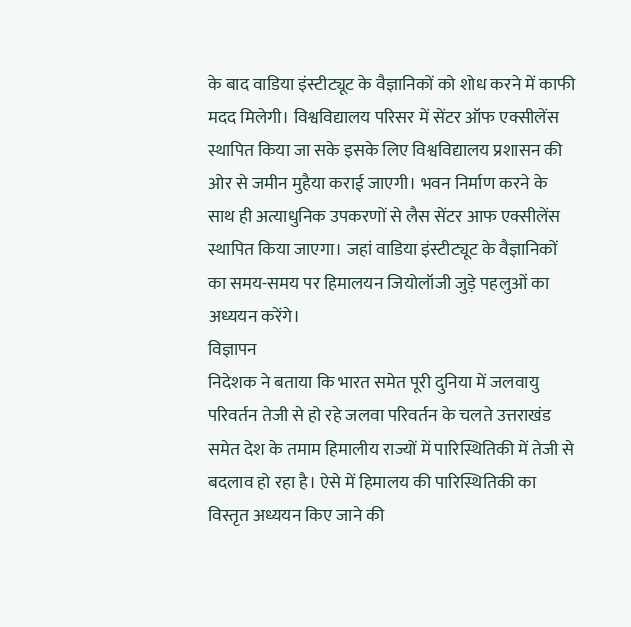के बाद वाडिया इंस्टीट्यूट के वैज्ञानिकों को शोध करने में काफी मदद मिलेगी। विश्वविद्यालय परिसर में सेंटर ऑफ एक्सीलेंस स्थापित किया जा सके इसके लिए विश्वविद्यालय प्रशासन की ओर से जमीन मुहैया कराई जाएगी। भवन निर्माण करने के साथ ही अत्याधुनिक उपकरणों से लैस सेंटर आफ एक्सीलेंस स्थापित किया जाएगा। जहां वाडिया इंस्टीट्यूट के वैज्ञानिकों का समय-समय पर हिमालयन जियोलॉजी जुड़े पहलुओं का अध्ययन करेंगे।
विज्ञापन
निदेशक ने बताया कि भारत समेत पूरी दुनिया में जलवायु परिवर्तन तेजी से हो रहे जलवा परिवर्तन के चलते उत्तराखंड समेत देश के तमाम हिमालीय राज्यों में पारिस्थितिकी में तेजी से बदलाव हो रहा है। ऐसे में हिमालय की पारिस्थितिकी का विस्तृत अध्ययन किए जाने की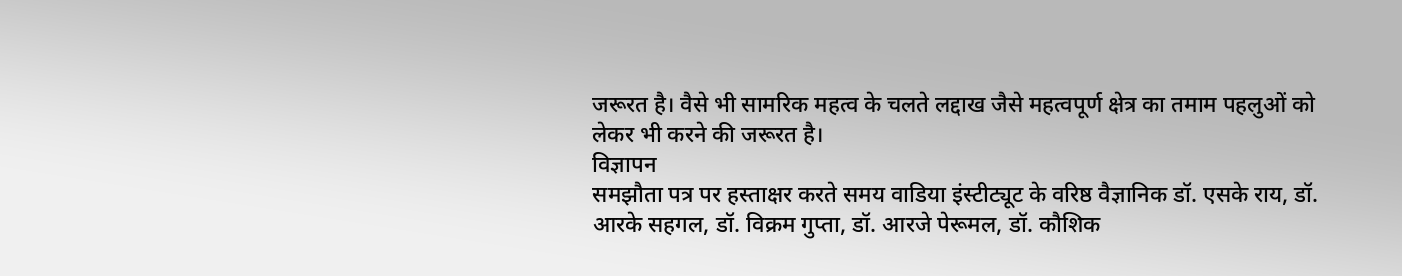जरूरत है। वैसे भी सामरिक महत्व के चलते लद्दाख जैसे महत्वपूर्ण क्षेत्र का तमाम पहलुओं को लेकर भी करने की जरूरत है।
विज्ञापन
समझौता पत्र पर हस्ताक्षर करते समय वाडिया इंस्टीट्यूट के वरिष्ठ वैज्ञानिक डॉ. एसके राय, डॉ. आरके सहगल, डॉ. विक्रम गुप्ता, डॉ. आरजे पेरूमल, डॉ. कौशिक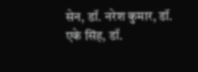सेन, डॉ. नरेश कुमार, डॉ. एके सिंह, डॉ.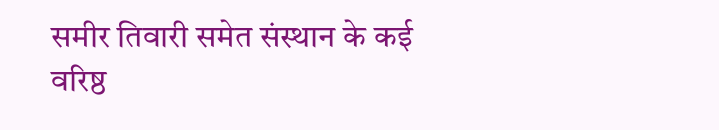समीर तिवारी समेत संस्थान के कई वरिष्ठ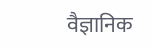वैज्ञानिक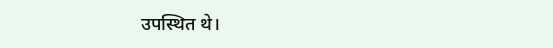उपस्थित थे।